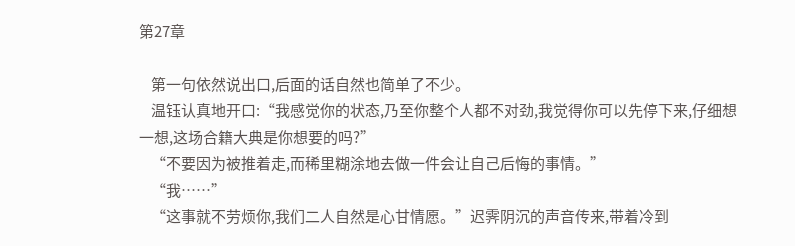第27章

    第一句依然说出口,后面的话自然也简单了不少。
    温钰认真地开口:“我感觉你的状态,乃至你整个人都不对劲,我觉得你可以先停下来,仔细想一想,这场合籍大典是你想要的吗?”
    “不要因为被推着走,而稀里糊涂地去做一件会让自己后悔的事情。”
    “我……”
    “这事就不劳烦你,我们二人自然是心甘情愿。”迟霁阴沉的声音传来,带着冷到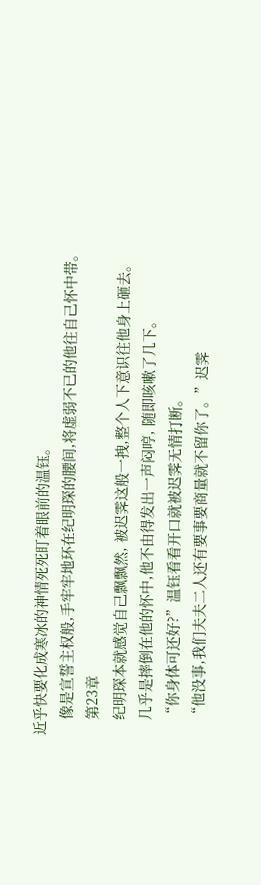近乎快要化成寒冰的神情死死盯着眼前的温钰。
    像是宣誓主权般,手牢牢地环在纪明琛的腰间,将虚弱不已的他往自己怀中带。
    第23章
    纪明琛本就感觉自己飘飘然, 被迟霁这般一拽,整个人下意识往他身上砸去。
    几乎是摔倒在他的怀中,他不由得发出一声闷哼, 随即咳嗽了几下。
    “你身体可还好?”温钰看看开口就被迟霁无情打断。
    “他没事,我们夫夫二人还有要事要商量就不留你了。”迟霁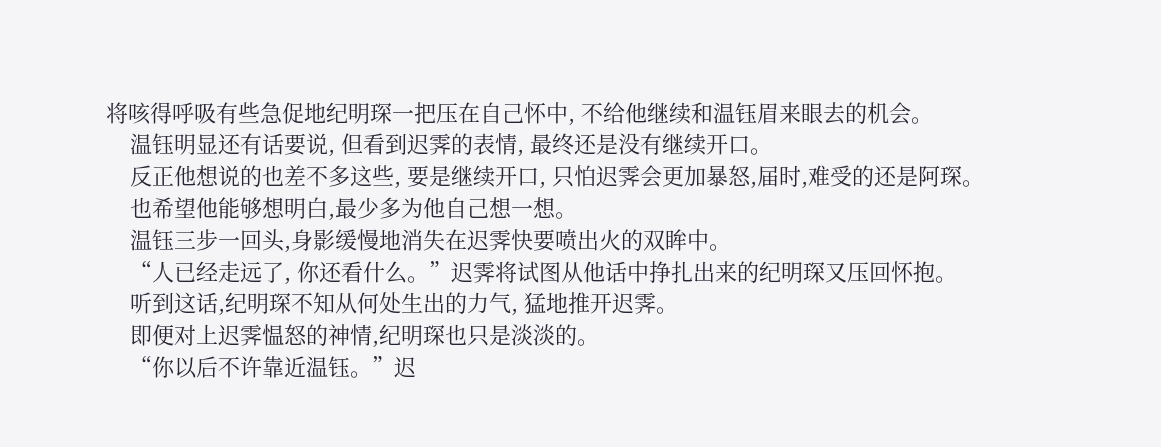将咳得呼吸有些急促地纪明琛一把压在自己怀中, 不给他继续和温钰眉来眼去的机会。
    温钰明显还有话要说, 但看到迟霁的表情, 最终还是没有继续开口。
    反正他想说的也差不多这些, 要是继续开口, 只怕迟霁会更加暴怒,届时,难受的还是阿琛。
    也希望他能够想明白,最少多为他自己想一想。
    温钰三步一回头,身影缓慢地消失在迟霁快要喷出火的双眸中。
    “人已经走远了, 你还看什么。”迟霁将试图从他话中挣扎出来的纪明琛又压回怀抱。
    听到这话,纪明琛不知从何处生出的力气, 猛地推开迟霁。
    即便对上迟霁愠怒的神情,纪明琛也只是淡淡的。
    “你以后不许靠近温钰。”迟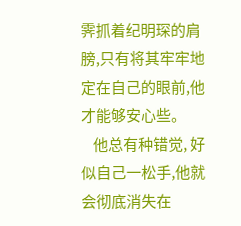霁抓着纪明琛的肩膀,只有将其牢牢地定在自己的眼前,他才能够安心些。
    他总有种错觉, 好似自己一松手,他就会彻底消失在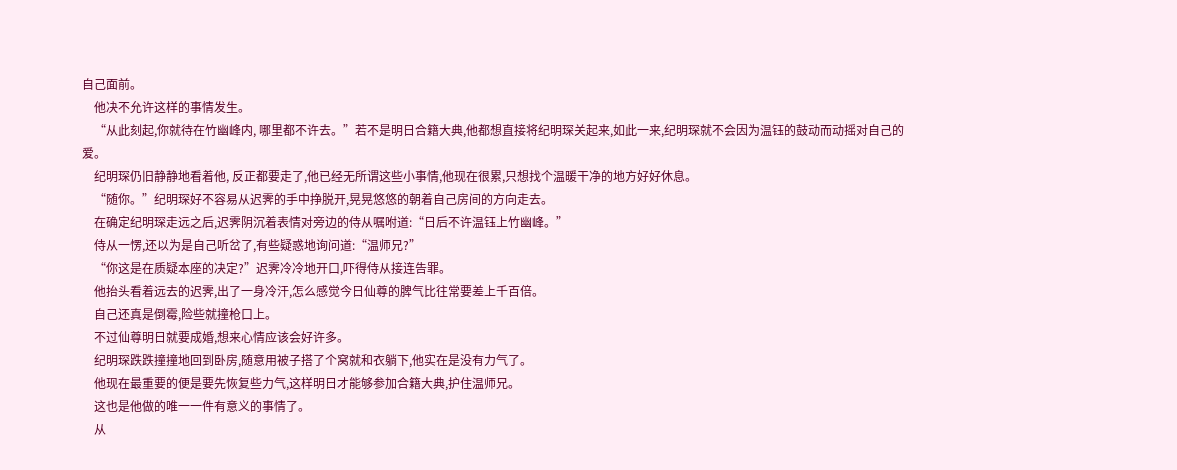自己面前。
    他决不允许这样的事情发生。
    “从此刻起,你就待在竹幽峰内, 哪里都不许去。”若不是明日合籍大典,他都想直接将纪明琛关起来,如此一来,纪明琛就不会因为温钰的鼓动而动摇对自己的爱。
    纪明琛仍旧静静地看着他, 反正都要走了,他已经无所谓这些小事情,他现在很累,只想找个温暖干净的地方好好休息。
    “随你。”纪明琛好不容易从迟霁的手中挣脱开,晃晃悠悠的朝着自己房间的方向走去。
    在确定纪明琛走远之后,迟霁阴沉着表情对旁边的侍从嘱咐道:“日后不许温钰上竹幽峰。”
    侍从一愣,还以为是自己听岔了,有些疑惑地询问道:“温师兄?”
    “你这是在质疑本座的决定?”迟霁冷冷地开口,吓得侍从接连告罪。
    他抬头看着远去的迟霁,出了一身冷汗,怎么感觉今日仙尊的脾气比往常要差上千百倍。
    自己还真是倒霉,险些就撞枪口上。
    不过仙尊明日就要成婚,想来心情应该会好许多。
    纪明琛跌跌撞撞地回到卧房,随意用被子搭了个窝就和衣躺下,他实在是没有力气了。
    他现在最重要的便是要先恢复些力气,这样明日才能够参加合籍大典,护住温师兄。
    这也是他做的唯一一件有意义的事情了。
    从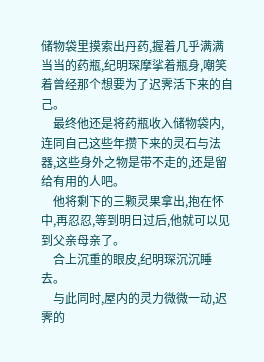储物袋里摸索出丹药,握着几乎满满当当的药瓶,纪明琛摩挲着瓶身,嘲笑着曾经那个想要为了迟霁活下来的自己。
    最终他还是将药瓶收入储物袋内,连同自己这些年攒下来的灵石与法器,这些身外之物是带不走的,还是留给有用的人吧。
    他将剩下的三颗灵果拿出,抱在怀中,再忍忍,等到明日过后,他就可以见到父亲母亲了。
    合上沉重的眼皮,纪明琛沉沉睡去。
    与此同时,屋内的灵力微微一动,迟霁的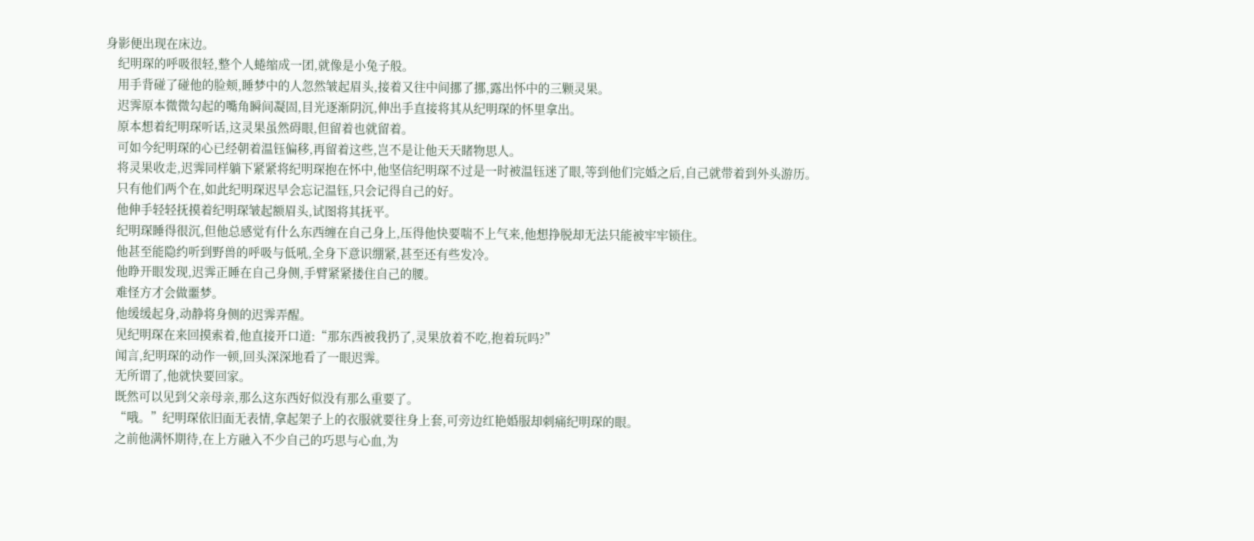身影便出现在床边。
    纪明琛的呼吸很轻,整个人蜷缩成一团,就像是小兔子般。
    用手背碰了碰他的脸颊,睡梦中的人忽然皱起眉头,接着又往中间挪了挪,露出怀中的三颗灵果。
    迟霁原本微微勾起的嘴角瞬间凝固,目光逐渐阴沉,伸出手直接将其从纪明琛的怀里拿出。
    原本想着纪明琛听话,这灵果虽然碍眼,但留着也就留着。
    可如今纪明琛的心已经朝着温钰偏移,再留着这些,岂不是让他天天睹物思人。
    将灵果收走,迟霁同样躺下紧紧将纪明琛抱在怀中,他坚信纪明琛不过是一时被温钰迷了眼,等到他们完婚之后,自己就带着到外头游历。
    只有他们两个在,如此纪明琛迟早会忘记温钰,只会记得自己的好。
    他伸手轻轻抚摸着纪明琛皱起额眉头,试图将其抚平。
    纪明琛睡得很沉,但他总感觉有什么东西缠在自己身上,压得他快要喘不上气来,他想挣脱却无法只能被牢牢锁住。
    他甚至能隐约听到野兽的呼吸与低吼,全身下意识绷紧,甚至还有些发冷。
    他睁开眼发现,迟霁正睡在自己身侧,手臂紧紧搂住自己的腰。
    难怪方才会做噩梦。
    他缓缓起身,动静将身侧的迟霁弄醒。
    见纪明琛在来回摸索着,他直接开口道:“那东西被我扔了,灵果放着不吃,抱着玩吗?”
    闻言,纪明琛的动作一顿,回头深深地看了一眼迟霁。
    无所谓了,他就快要回家。
    既然可以见到父亲母亲,那么这东西好似没有那么重要了。
    “哦。”纪明琛依旧面无表情,拿起架子上的衣服就要往身上套,可旁边红艳婚服却刺痛纪明琛的眼。
    之前他满怀期待,在上方融入不少自己的巧思与心血,为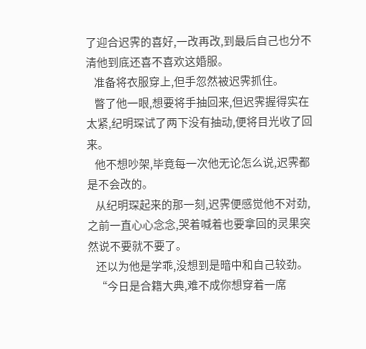了迎合迟霁的喜好,一改再改,到最后自己也分不清他到底还喜不喜欢这婚服。
    准备将衣服穿上,但手忽然被迟霁抓住。
    瞥了他一眼,想要将手抽回来,但迟霁握得实在太紧,纪明琛试了两下没有抽动,便将目光收了回来。
    他不想吵架,毕竟每一次他无论怎么说,迟霁都是不会改的。
    从纪明琛起来的那一刻,迟霁便感觉他不对劲,之前一直心心念念,哭着喊着也要拿回的灵果突然说不要就不要了。
    还以为他是学乖,没想到是暗中和自己较劲。
    “今日是合籍大典,难不成你想穿着一席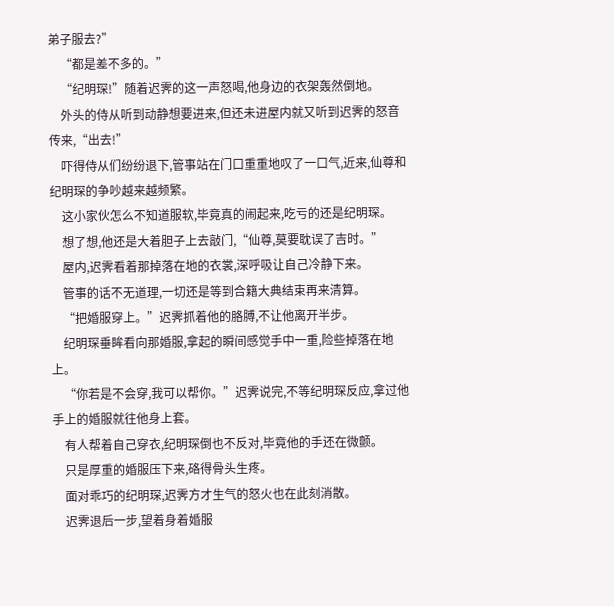弟子服去?”
    “都是差不多的。”
    “纪明琛!”随着迟霁的这一声怒喝,他身边的衣架轰然倒地。
    外头的侍从听到动静想要进来,但还未进屋内就又听到迟霁的怒音传来,“出去!”
    吓得侍从们纷纷退下,管事站在门口重重地叹了一口气,近来,仙尊和纪明琛的争吵越来越频繁。
    这小家伙怎么不知道服软,毕竟真的闹起来,吃亏的还是纪明琛。
    想了想,他还是大着胆子上去敲门,“仙尊,莫要耽误了吉时。”
    屋内,迟霁看着那掉落在地的衣裳,深呼吸让自己冷静下来。
    管事的话不无道理,一切还是等到合籍大典结束再来清算。
    “把婚服穿上。”迟霁抓着他的胳膊,不让他离开半步。
    纪明琛垂眸看向那婚服,拿起的瞬间感觉手中一重,险些掉落在地上。
    “你若是不会穿,我可以帮你。”迟霁说完,不等纪明琛反应,拿过他手上的婚服就往他身上套。
    有人帮着自己穿衣,纪明琛倒也不反对,毕竟他的手还在微颤。
    只是厚重的婚服压下来,硌得骨头生疼。
    面对乖巧的纪明琛,迟霁方才生气的怒火也在此刻消散。
    迟霁退后一步,望着身着婚服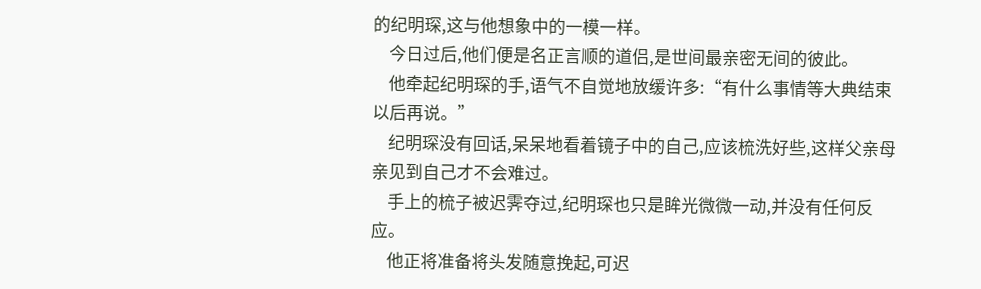的纪明琛,这与他想象中的一模一样。
    今日过后,他们便是名正言顺的道侣,是世间最亲密无间的彼此。
    他牵起纪明琛的手,语气不自觉地放缓许多:“有什么事情等大典结束以后再说。”
    纪明琛没有回话,呆呆地看着镜子中的自己,应该梳洗好些,这样父亲母亲见到自己才不会难过。
    手上的梳子被迟霁夺过,纪明琛也只是眸光微微一动,并没有任何反应。
    他正将准备将头发随意挽起,可迟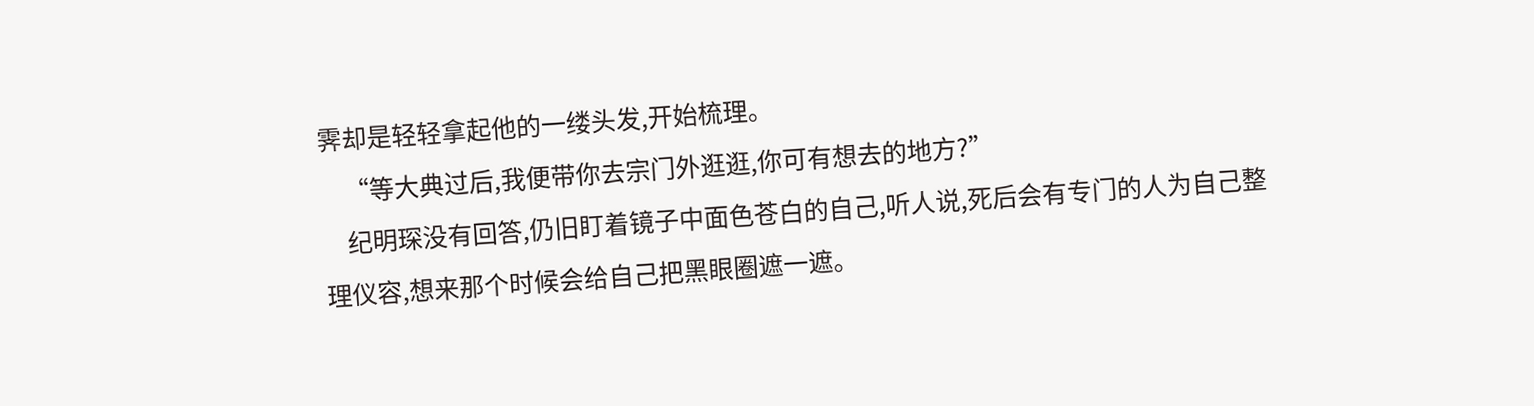霁却是轻轻拿起他的一缕头发,开始梳理。
    “等大典过后,我便带你去宗门外逛逛,你可有想去的地方?”
    纪明琛没有回答,仍旧盯着镜子中面色苍白的自己,听人说,死后会有专门的人为自己整理仪容,想来那个时候会给自己把黑眼圈遮一遮。